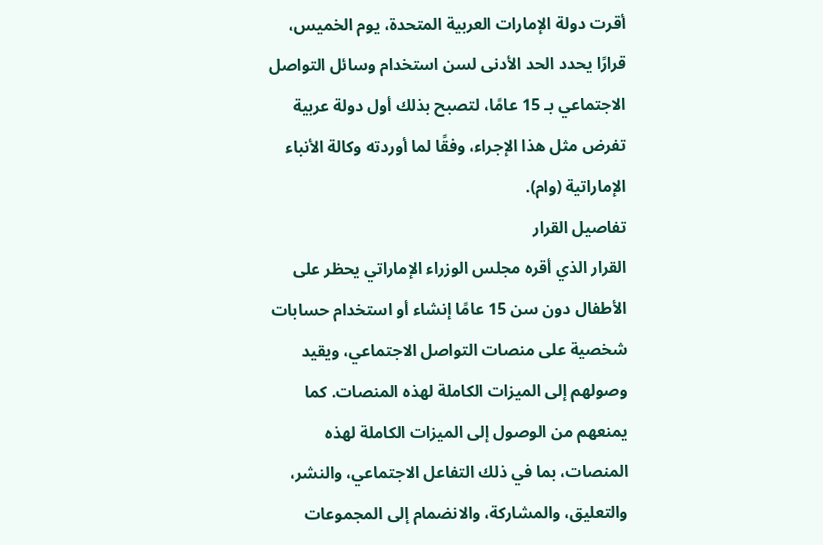أقرت دولة الإمارات العربية المتحدة، يوم الخميس، قرارًا يحدد الحد الأدنى لسن استخدام وسائل التواصل الاجتماعي بـ 15 عامًا، لتصبح بذلك أول دولة عربية تفرض مثل هذا الإجراء، وفقًا لما أوردته وكالة الأنباء الإماراتية (وام).
تفاصيل القرار
القرار الذي أقره مجلس الوزراء الإماراتي يحظر على الأطفال دون سن 15 عامًا إنشاء أو استخدام حسابات شخصية على منصات التواصل الاجتماعي، ويقيد وصولهم إلى الميزات الكاملة لهذه المنصات. كما يمنعهم من الوصول إلى الميزات الكاملة لهذه المنصات، بما في ذلك التفاعل الاجتماعي، والنشر، والتعليق، والمشاركة، والانضمام إلى المجموعات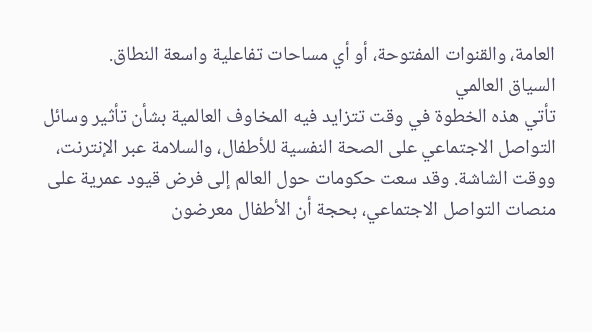العامة، والقنوات المفتوحة، أو أي مساحات تفاعلية واسعة النطاق.
السياق العالمي
تأتي هذه الخطوة في وقت تتزايد فيه المخاوف العالمية بشأن تأثير وسائل التواصل الاجتماعي على الصحة النفسية للأطفال، والسلامة عبر الإنترنت، ووقت الشاشة. وقد سعت حكومات حول العالم إلى فرض قيود عمرية على منصات التواصل الاجتماعي، بحجة أن الأطفال معرضون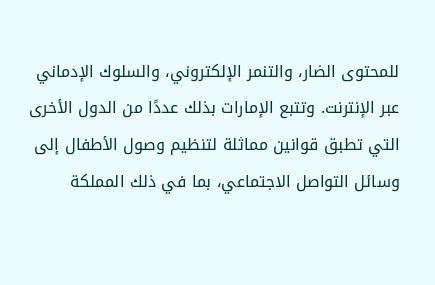للمحتوى الضار، والتنمر الإلكتروني، والسلوك الإدماني عبر الإنترنت. وتتبع الإمارات بذلك عددًا من الدول الأخرى التي تطبق قوانين مماثلة لتنظيم وصول الأطفال إلى وسائل التواصل الاجتماعي، بما في ذلك المملكة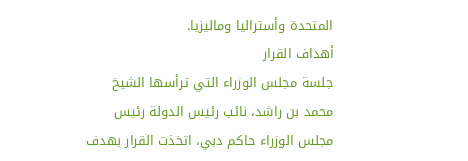المتحدة وأستراليا وماليزيا.
أهداف القرار
جلسة مجلس الوزراء التي ترأسها الشيخ محمد بن راشد، نائب رئيس الدولة رئيس مجلس الوزراء حاكم دبي، اتخذت القرار بهدف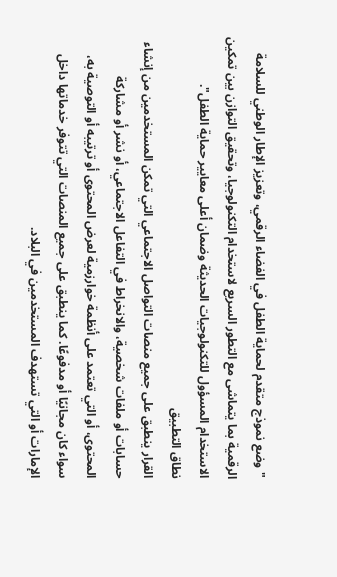"وضع نموذج متقدم لحماية الطفل في الفضاء الرقمي، وتعزيز الإطار الوطني للسلامة الرقمية بما يتماشى مع التطور السريع لاستخدام التكنولوجيا، وتحقيق التوازن بين تمكين الاستخدام المسؤول للتكنولوجيات الحديثة وضمان أعلى معايير حماية الطفل".
نطاق التطبيق
القرار ينطبق على جميع منصات التواصل الاجتماعي التي تمكن المستخدمين من إنشاء حسابات أو ملفات شخصية، والانخراط في التفاعل الاجتماعي، أو نشر أو مشاركة المحتوى، أو التي تعتمد على أنظمة خوارزمية لعرض المحتوى أو ترتيبه أو التوصية به، سواء كان مجانيًا أو مدفوعًا. كما ينطبق على جميع المنصات التي تتوفر خدماتها داخل الإمارات أو التي تستهدف المستخدمين في البلاد.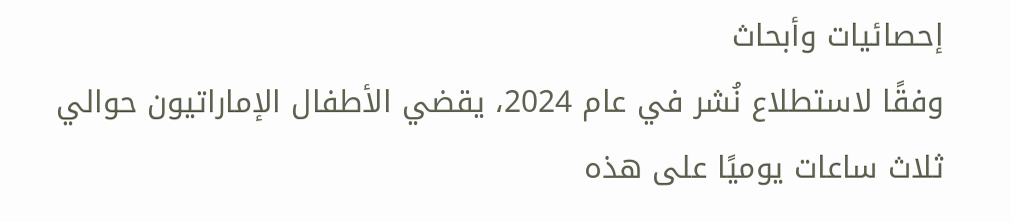إحصائيات وأبحاث
وفقًا لاستطلاع نُشر في عام 2024، يقضي الأطفال الإماراتيون حوالي ثلاث ساعات يوميًا على هذه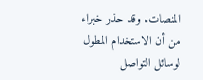المنصات. وقد حذر خبراء من أن الاستخدام المطول لوسائل التواصل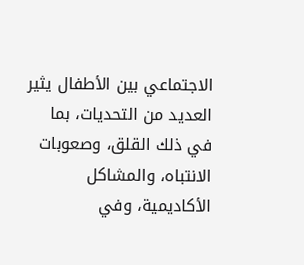الاجتماعي بين الأطفال يثير العديد من التحديات، بما في ذلك القلق، وصعوبات الانتباه، والمشاكل الأكاديمية، وفي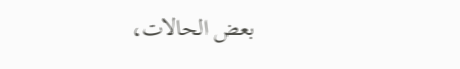بعض الحالات،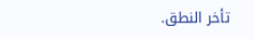تأخر النطق.